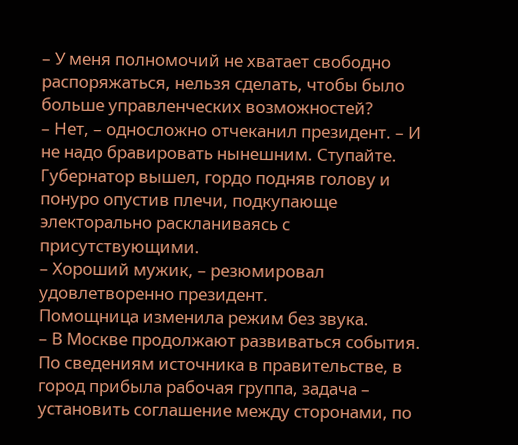– У меня полномочий не хватает свободно распоряжаться, нельзя сделать, чтобы было больше управленческих возможностей?
– Нет, – односложно отчеканил президент. – И не надо бравировать нынешним. Ступайте.
Губернатор вышел, гордо подняв голову и понуро опустив плечи, подкупающе электорально раскланиваясь с присутствующими.
– Хороший мужик, – резюмировал удовлетворенно президент.
Помощница изменила режим без звука.
– В Москве продолжают развиваться события. По сведениям источника в правительстве, в город прибыла рабочая группа, задача – установить соглашение между сторонами, по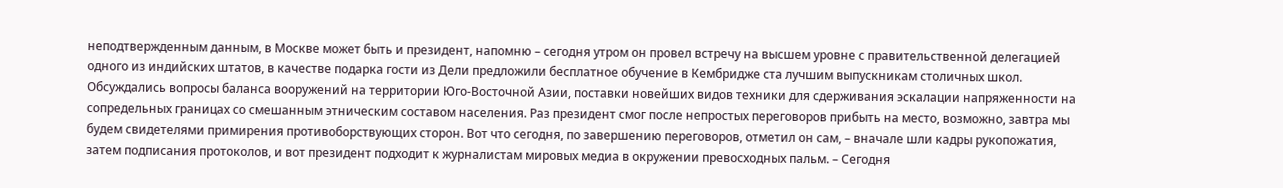неподтвержденным данным, в Москве может быть и президент, напомню – сегодня утром он провел встречу на высшем уровне с правительственной делегацией одного из индийских штатов, в качестве подарка гости из Дели предложили бесплатное обучение в Кембридже ста лучшим выпускникам столичных школ. Обсуждались вопросы баланса вооружений на территории Юго-Восточной Азии, поставки новейших видов техники для сдерживания эскалации напряженности на сопредельных границах со смешанным этническим составом населения. Раз президент смог после непростых переговоров прибыть на место, возможно, завтра мы будем свидетелями примирения противоборствующих сторон. Вот что сегодня, по завершению переговоров, отметил он сам, – вначале шли кадры рукопожатия, затем подписания протоколов, и вот президент подходит к журналистам мировых медиа в окружении превосходных пальм. – Сегодня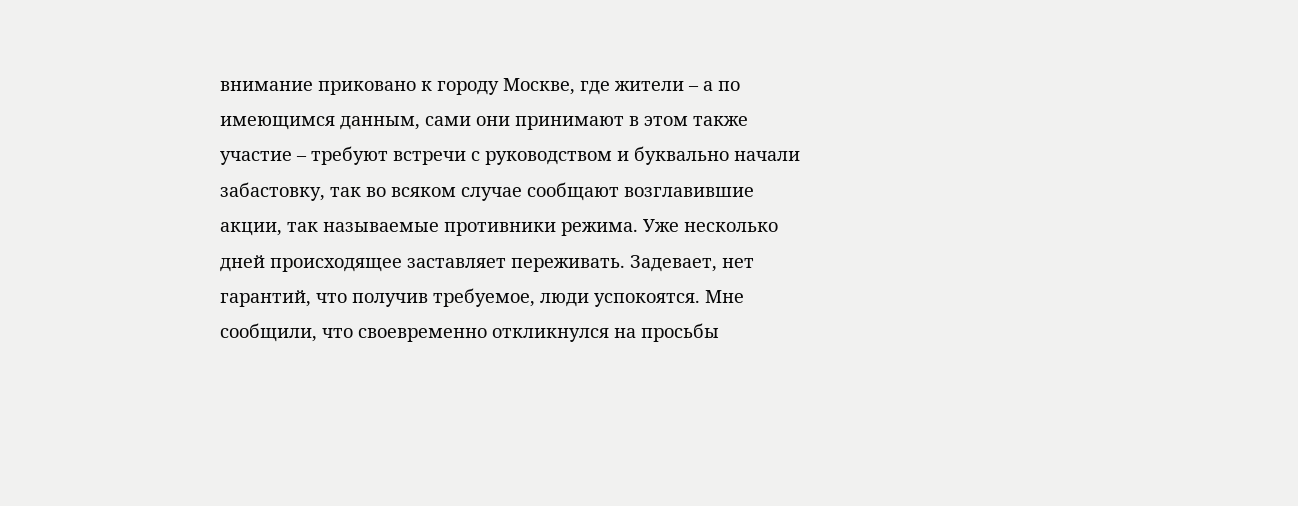внимание приковано к городу Москве, где жители – а по имеющимся данным, сами они принимают в этом также участие – требуют встречи с руководством и буквально начали забастовку, так во всяком случае сообщают возглавившие акции, так называемые противники режима. Уже несколько дней происходящее заставляет переживать. Задевает, нет гарантий, что получив требуемое, люди успокоятся. Мне сообщили, что своевременно откликнулся на просьбы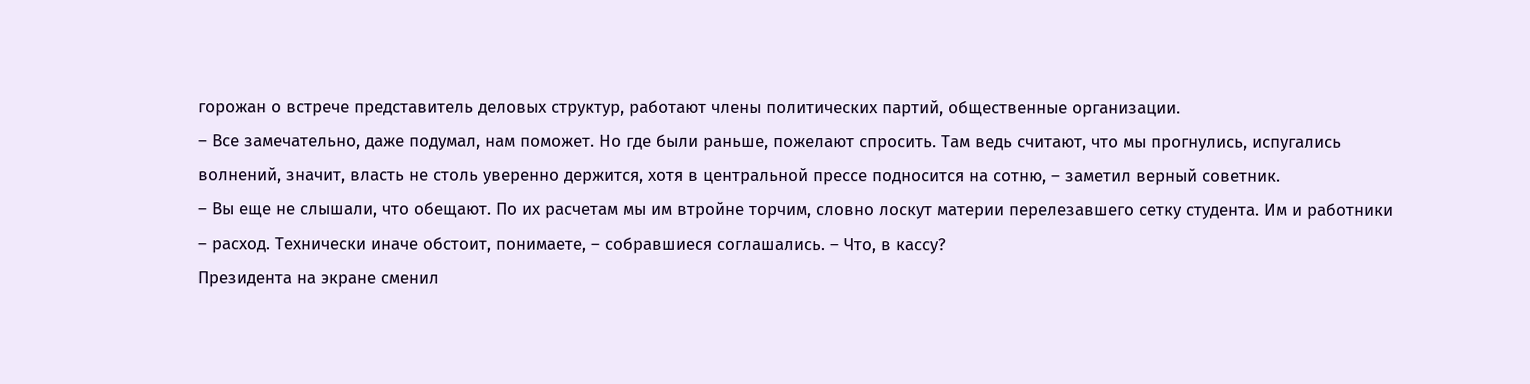горожан о встрече представитель деловых структур, работают члены политических партий, общественные организации.
– Все замечательно, даже подумал, нам поможет. Но где были раньше, пожелают спросить. Там ведь считают, что мы прогнулись, испугались волнений, значит, власть не столь уверенно держится, хотя в центральной прессе подносится на сотню, – заметил верный советник.
– Вы еще не слышали, что обещают. По их расчетам мы им втройне торчим, словно лоскут материи перелезавшего сетку студента. Им и работники – расход. Технически иначе обстоит, понимаете, – собравшиеся соглашались. – Что, в кассу?
Президента на экране сменил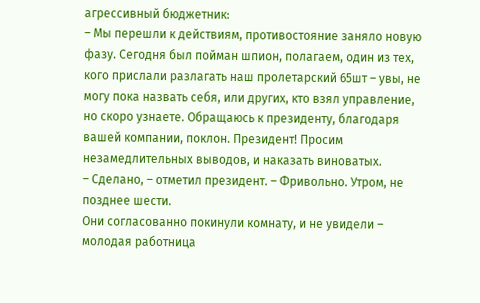агрессивный бюджетник:
– Мы перешли к действиям, противостояние заняло новую фазу. Сегодня был пойман шпион, полагаем, один из тех, кого прислали разлагать наш пролетарский 65шт – увы, не могу пока назвать себя, или других, кто взял управление, но скоро узнаете. Обращаюсь к президенту, благодаря вашей компании, поклон. Президент! Просим незамедлительных выводов, и наказать виноватых.
– Сделано, – отметил президент. – Фривольно. Утром, не позднее шести.
Они согласованно покинули комнату, и не увидели – молодая работница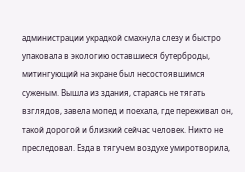администрации украдкой смахнула слезу и быстро упаковала в экологию оставшиеся бутерброды, митингующий на экране был несостоявшимся суженым. Вышла из здания, стараясь не тягать взглядов, завела мопед и поехала, где переживал он, такой дорогой и близкий сейчас человек. Никто не преследовал. Езда в тягучем воздухе умиротворила,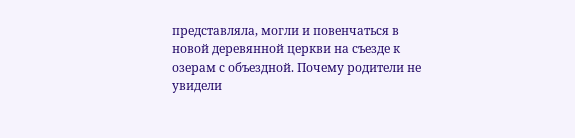представляла, могли и повенчаться в новой деревянной церкви на съезде к озерам с объездной. Почему родители не увидели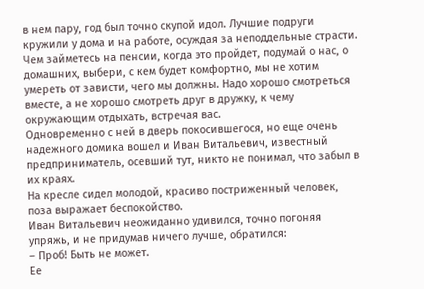в нем пару, год был точно скупой идол. Лучшие подруги кружили у дома и на работе, осуждая за неподдельные страсти. Чем займетесь на пенсии, когда это пройдет, подумай о нас, о домашних, выбери, с кем будет комфортно, мы не хотим умереть от зависти, чего мы должны. Надо хорошо смотреться вместе, а не хорошо смотреть друг в дружку, к чему окружающим отдыхать, встречая вас.
Одновременно с ней в дверь покосившегося, но еще очень надежного домика вошел и Иван Витальевич, известный предприниматель, осевший тут, никто не понимал, что забыл в их краях.
На кресле сидел молодой, красиво постриженный человек, поза выражает беспокойство.
Иван Витальевич неожиданно удивился, точно погоняя упряжь, и не придумав ничего лучше, обратился:
– Проб! Быть не может.
Ее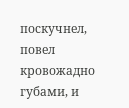поскучнел, повел кровожадно губами, и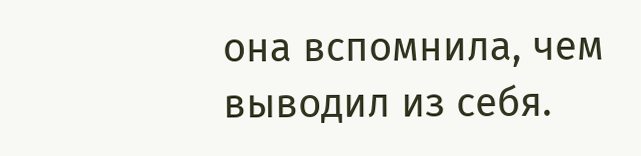она вспомнила, чем выводил из себя.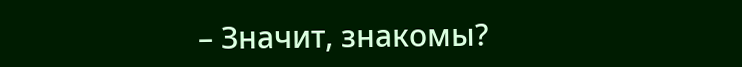– Значит, знакомы?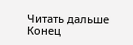Читать дальше
Конец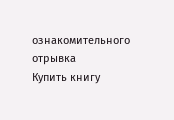ознакомительного отрывка
Купить книгу